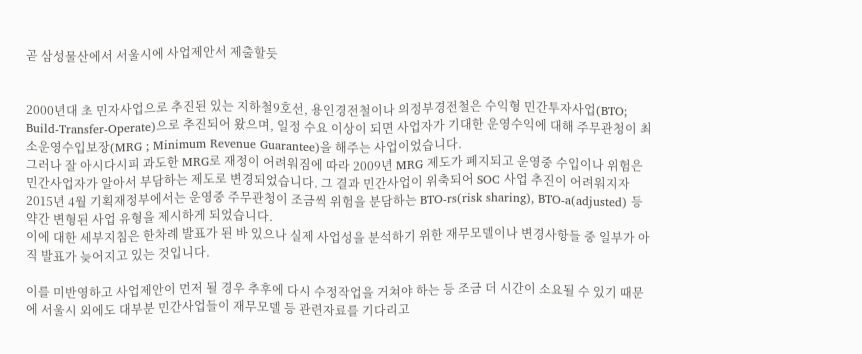곧 삼성물산에서 서울시에 사업제안서 제출할듯


2000년대 초 민자사업으로 추진된 있는 지하철9호선, 용인경전철이나 의정부경전철은 수익형 민간투자사업(BTO; Build-Transfer-Operate)으로 추진되어 왔으며, 일정 수요 이상이 되면 사업자가 기대한 운영수익에 대해 주무관청이 최소운영수입보장(MRG ; Minimum Revenue Guarantee)을 해주는 사업이었습니다.
그러나 잘 아시다시피 과도한 MRG로 재정이 어려워짐에 따라 2009년 MRG 제도가 폐지되고 운영중 수입이나 위험은 민간사업자가 알아서 부담하는 제도로 변경되었습니다. 그 결과 민간사업이 위축되어 SOC 사업 추진이 어려워지자 2015년 4월 기획재정부에서는 운영중 주무관청이 조금씩 위험을 분담하는 BTO-rs(risk sharing), BTO-a(adjusted) 등 약간 변형된 사업 유형을 제시하게 되었습니다.
이에 대한 세부지침은 한차례 발표가 된 바 있으나 실제 사업성을 분석하기 위한 재무모델이나 변경사항들 중 일부가 아직 발표가 늦어지고 있는 것입니다.

이를 미반영하고 사업제안이 먼저 될 경우 추후에 다시 수정작업을 거쳐야 하는 등 조금 더 시간이 소요될 수 있기 때문에 서울시 외에도 대부분 민간사업들이 재무모델 등 관련자료를 기다리고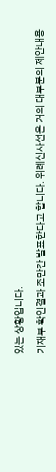있는 상황입니다.

기재부 확인결과 조만간 발표한다고 합니다. 위례신사선은 거의 대부분의 제안내용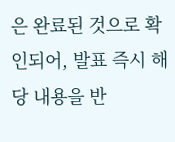은 완료된 것으로 확인되어, 발표 즉시 해당 내용을 반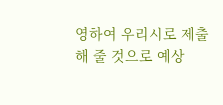영하여 우리시로 제출해 줄 것으로 예상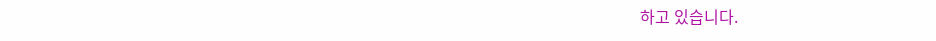하고 있습니다.